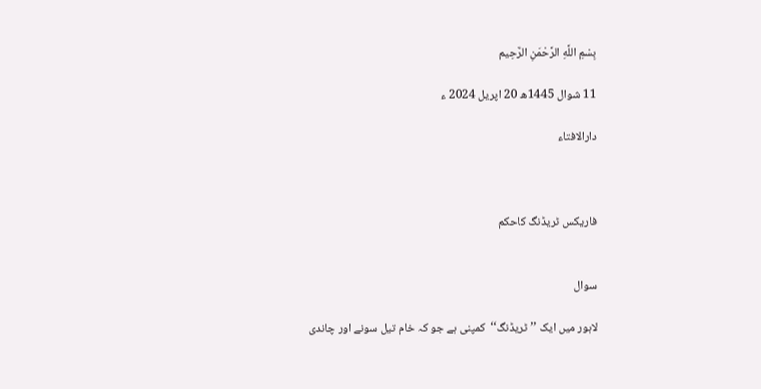بِسْمِ اللَّهِ الرَّحْمَنِ الرَّحِيم

11 شوال 1445ھ 20 اپریل 2024 ء

دارالافتاء



فاریکس ٹریڈنگ کاحکم


سوال

لاہور میں ایک ’’ٹریڈنگ‘‘  کمپنی ہے جو کہ خام تیل سونے اور چاندی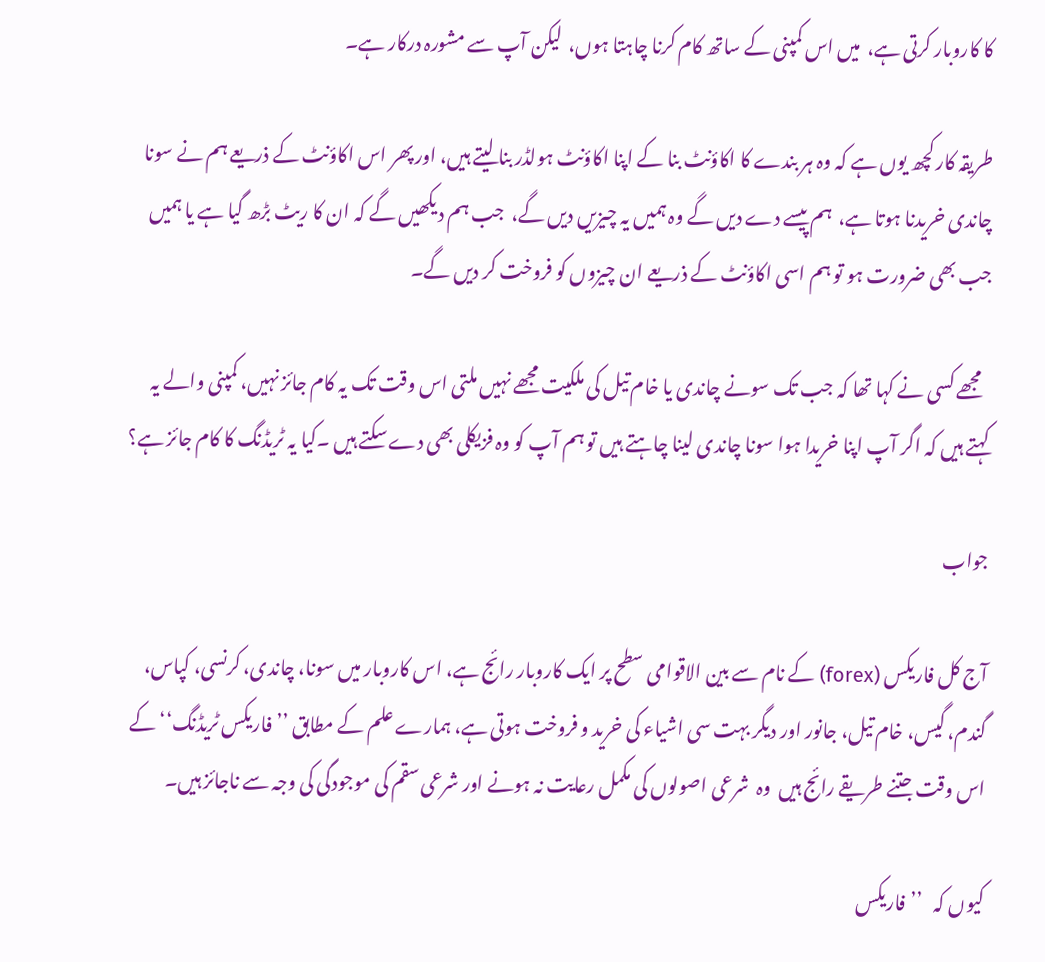کا کاروبار کرتی ہے،  میں اس کمپنی کے ساتھ کام کرنا چاہتا ہوں،  لیکن آپ سے مشورہ درکار ہے۔

طریقہ کار کچھ یوں ہے کہ وہ ہر بندے کا اکاؤنٹ بنا کے اپنا اکاؤنٹ ہولڈر بنا لیتے ہیں، اور پھر اس اکاؤنٹ کے ذریعے ہم نے سونا چاندی خریدنا ہوتا ہے،  ہم پیسے دے دیں گے وہ ہمیں یہ چیزیں دیں گے،  جب ہم دیکھیں گے کہ ان کا ریٹ بڑھ گیا ہے یا ہمیں جب بھی ضرورت ہو تو ہم اسی اکاؤنٹ کے ذریعے ان چیزوں کو فروخت کر دیں گے۔

  مجھے کسی نے کہا تھا کہ جب تک سونے چاندی یا خام تیل کی ملکیت مجھے نہیں ملتی اس وقت تک یہ کام جائز نہیں، کمپنی والے یہ کہتے ہیں کہ اگر آپ اپنا خریدا ہوا سونا چاندی لینا چاہتے ہیں تو ہم آپ کو وہ فزیکلی بھی دے سکتے ہیں ۔کیا یہ ٹریڈنگ کا کام جائز ہے؟

جواب

آج کل فاریکس (forex) کے نام سے بین الاقوامی سطح پر ایک کاروبار رائج ہے، اس کاروبار میں سونا، چاندی، کرنسی، کپاس، گندم، گیس، خام تیل، جانور اور دیگر بہت سی اشیاء کی خرید و فروخت ہوتی ہے، ہمارے علم کے مطابق ’’فاریکس ٹریڈنگ‘‘ کے اس وقت جتنے طریقے رائج ہیں  وہ  شرعی اصولوں کی مکمل رعایت نہ ہونے اور شرعی سقم کی موجودگی کی وجہ سے ناجائز ہیں۔

کیوں کہ   ’’فاریکس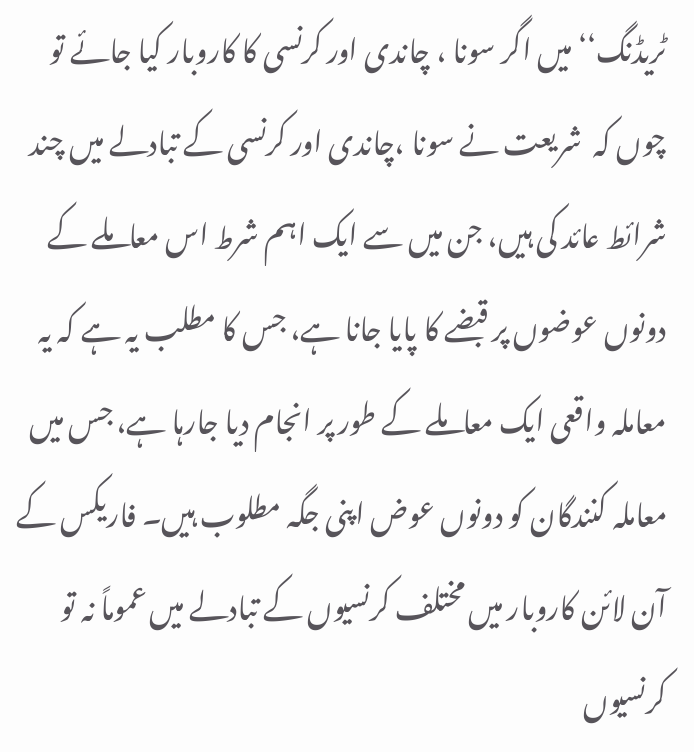ٹریڈنگ‘‘ میں اگر سونا ، چاندی اور کرنسی کا کاروبار کیا جائے تو چوں کہ  شریعت نے سونا ،چاندی اور کرنسی کے تبادلے میں چند شرائط عائد کی ہیں، جن میں سے ایک اہم شرط اس معاملے کے دونوں عوضوں پر قبضے کا پایا جانا ہے، جس کا مطلب یہ ہے کہ یہ معاملہ واقعی ایک معاملے کے طور پر انجام دیا جارہا ہے، جس میں معاملہ کنندگان کو دونوں عوض اپنی جگہ مطلوب ہیں۔ فاریکس کے آن لائن کاروبار میں مختلف کرنسیوں کے تبادلے میں عموماً نہ تو کرنسیوں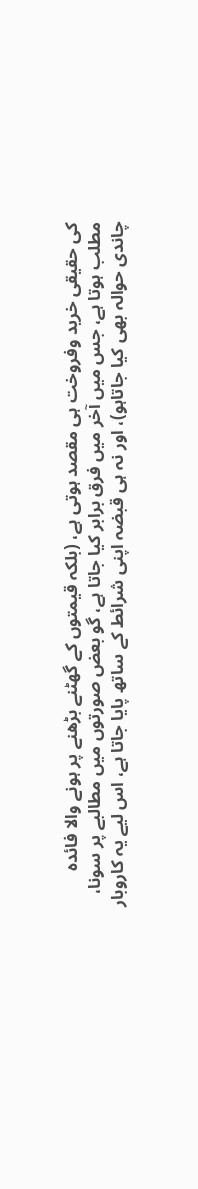کی حقیقی خرید وفروخت ہی مقصد ہوتی ہے، (بلکہ قیمتوں کے گھٹنے بڑھنے پر ہونے والا فائدہ مطلب ہوتا ہے، جس میں آخر میں فرق برابر کیا جاتا ہے، گو بعض صورتوں میں مطالبے پر سونا، چاندی حوالہ بھی کیا جاتاہو)، اور نہ ہی قبضہ اپنی شرائط کے ساتھ پایا جاتا ہے، اس لیے یہ کاروبار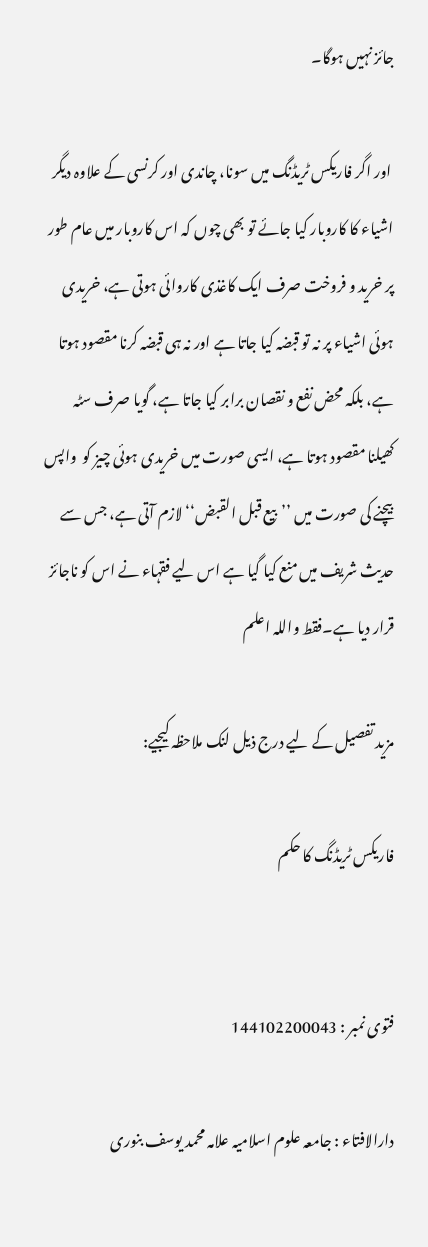جائز نہیں ہوگا۔

 اور اگر فاریکس ٹریڈنگ میں سونا، چاندی اور کرنسی کے علاوہ دیگر اشیاء کا کاروبار کیا جائے تو بھی چوں کہ اس کاروبار میں عام طور پر خرید و فروخت صرف ایک کاغذی کاروائی ہوتی ہے، خریدی ہوئی اشیاء پر نہ تو قبضہ کیا جاتا ہے اور نہ ہی قبضہ کرنا مقصود ہوتا ہے، بلکہ محض نفع و نقصان برابر کیا جاتا ہے، گویا صرف سٹہ کھیلنا مقصود ہوتا ہے، ایسی صورت میں خریدی ہوئی چیز کو  واپس بیچنے کی صورت میں ’’بیع قبل القبض‘‘ لازم آتی ہے، جس سے حدیث شریف میں منع کیا گیا ہے اس لیے فقہاء نے اس کو ناجائز قرار دیا ہے۔فقط واللہ اعلم

مزید تفصیل کے لیے درج ذیل لنک ملاحظہ کیجیے:

فاریکس ٹریڈنگ کا حکم


فتوی نمبر : 144102200043

دارالافتاء : جامعہ علوم اسلامیہ علامہ محمد یوسف بنوری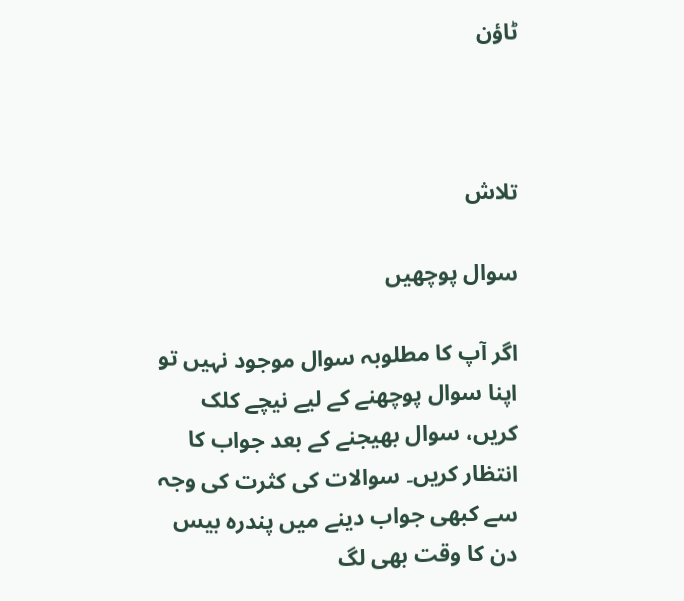ٹاؤن



تلاش

سوال پوچھیں

اگر آپ کا مطلوبہ سوال موجود نہیں تو اپنا سوال پوچھنے کے لیے نیچے کلک کریں، سوال بھیجنے کے بعد جواب کا انتظار کریں۔ سوالات کی کثرت کی وجہ سے کبھی جواب دینے میں پندرہ بیس دن کا وقت بھی لگ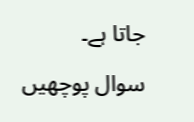جاتا ہے۔

سوال پوچھیں